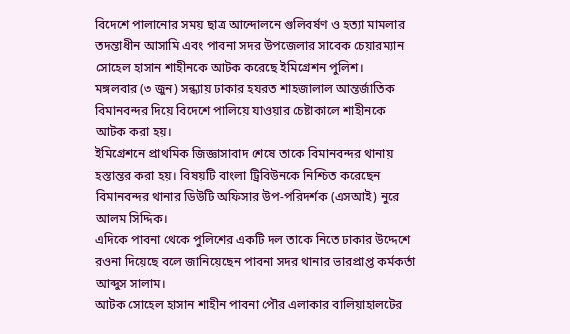বিদেশে পালানোর সময় ছাত্র আন্দোলনে গুলিবর্ষণ ও হত্যা মামলার তদন্তাধীন আসামি এবং পাবনা সদর উপজেলার সাবেক চেয়ারম্যান সোহেল হাসান শাহীনকে আটক করেছে ইমিগ্রেশন পুলিশ।
মঙ্গলবার (৩ জুন) সন্ধ্যায় ঢাকার হযরত শাহজালাল আন্তর্জাতিক বিমানবন্দর দিয়ে বিদেশে পালিয়ে যাওয়ার চেষ্টাকালে শাহীনকে আটক করা হয়।
ইমিগ্রেশনে প্রাথমিক জিজ্ঞাসাবাদ শেষে তাকে বিমানবন্দর থানায় হস্তান্তর করা হয়। বিষয়টি বাংলা ট্রিবিউনকে নিশ্চিত করেছেন বিমানবন্দর থানার ডিউটি অফিসার উপ-পরিদর্শক (এসআই) নুরে আলম সিদ্দিক।
এদিকে পাবনা থেকে পুলিশের একটি দল তাকে নিতে ঢাকার উদ্দেশে রওনা দিয়েছে বলে জানিয়েছেন পাবনা সদর থানার ভারপ্রাপ্ত কর্মকর্তা আব্দুস সালাম।
আটক সোহেল হাসান শাহীন পাবনা পৌর এলাকার বালিয়াহালটের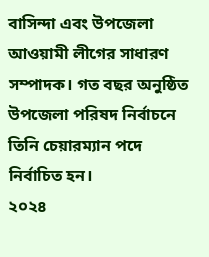বাসিন্দা এবং উপজেলা আওয়ামী লীগের সাধারণ সম্পাদক। গত বছর অনুষ্ঠিত উপজেলা পরিষদ নির্বাচনে তিনি চেয়ারম্যান পদে নির্বাচিত হন।
২০২৪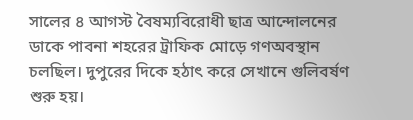সালের ৪ আগস্ট বৈষম্যবিরোধী ছাত্র আন্দোলনের ডাকে পাবনা শহরের ট্রাফিক মোড়ে গণঅবস্থান চলছিল। দুপুরের দিকে হঠাৎ করে সেখানে গুলিবর্ষণ শুরু হয়।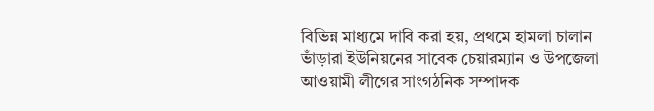বিভিন্ন মাধ্যমে দাবি করা হয়, প্রথমে হামলা চালান ভাঁড়ারা ইউনিয়নের সাবেক চেয়ারম্যান ও উপজেলা আওয়ামী লীগের সাংগঠনিক সম্পাদক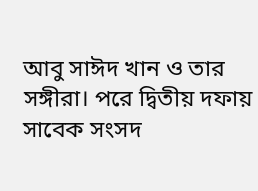আবু সাঈদ খান ও তার সঙ্গীরা। পরে দ্বিতীয় দফায় সাবেক সংসদ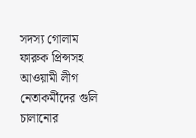সদস্য গোলাম ফারুক প্রিন্সসহ আওয়ামী লীগ নেতাকর্মীদের গুলি চালানোর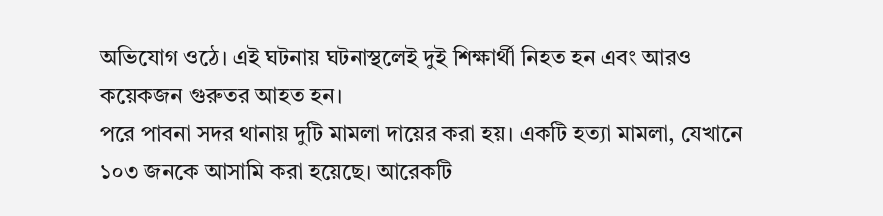অভিযোগ ওঠে। এই ঘটনায় ঘটনাস্থলেই দুই শিক্ষার্থী নিহত হন এবং আরও কয়েকজন গুরুতর আহত হন।
পরে পাবনা সদর থানায় দুটি মামলা দায়ের করা হয়। একটি হত্যা মামলা, যেখানে ১০৩ জনকে আসামি করা হয়েছে। আরেকটি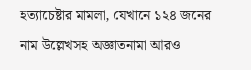হত্যাচেষ্টার মামলা, যেখানে ১২৪ জনের নাম উল্লেখসহ অজ্ঞাতনামা আরও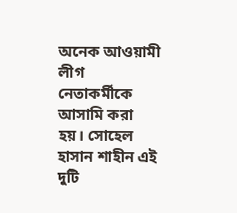অনেক আওয়ামী লীগ নেতাকর্মীকে আসামি করা হয়। সোহেল হাসান শাহীন এই দুটি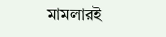মামলারই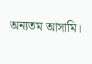অন্যতম আসামি।